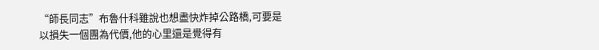“師長同志”布魯什科雖說也想盡快炸掉公路橋,可要是以損失一個團為代價,他的心里還是覺得有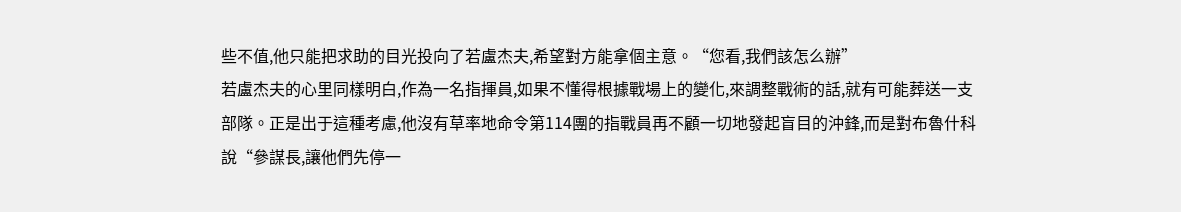些不值,他只能把求助的目光投向了若盧杰夫,希望對方能拿個主意。“您看,我們該怎么辦”
若盧杰夫的心里同樣明白,作為一名指揮員,如果不懂得根據戰場上的變化,來調整戰術的話,就有可能葬送一支部隊。正是出于這種考慮,他沒有草率地命令第114團的指戰員再不顧一切地發起盲目的沖鋒,而是對布魯什科說“參謀長,讓他們先停一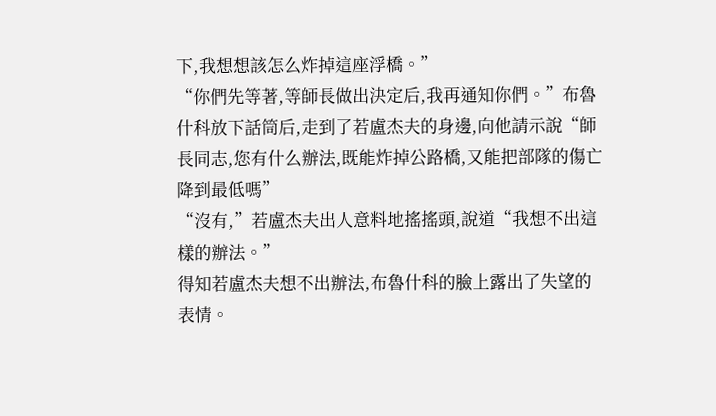下,我想想該怎么炸掉這座浮橋。”
“你們先等著,等師長做出決定后,我再通知你們。”布魯什科放下話筒后,走到了若盧杰夫的身邊,向他請示說“師長同志,您有什么辦法,既能炸掉公路橋,又能把部隊的傷亡降到最低嗎”
“沒有,”若盧杰夫出人意料地搖搖頭,說道“我想不出這樣的辦法。”
得知若盧杰夫想不出辦法,布魯什科的臉上露出了失望的表情。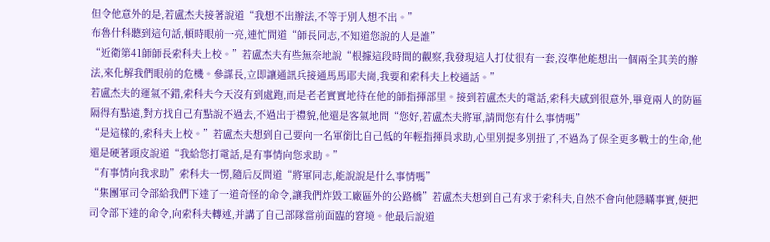但令他意外的是,若盧杰夫接著說道“我想不出辦法,不等于別人想不出。”
布魯什科聽到這句話,頓時眼前一亮,連忙問道“師長同志,不知道您說的人是誰”
“近衛第41師師長索科夫上校。”若盧杰夫有些無奈地說“根據這段時間的觀察,我發現這人打仗很有一套,沒準他能想出一個兩全其美的辦法,來化解我們眼前的危機。參謀長,立即讓通訊兵接通馬馬耶夫崗,我要和索科夫上校通話。”
若盧杰夫的運氣不錯,索科夫今天沒有到處跑,而是老老實實地待在他的師指揮部里。接到若盧杰夫的電話,索科夫感到很意外,畢竟兩人的防區隔得有點遠,對方找自己有點說不過去,不過出于禮貌,他還是客氣地問“您好,若盧杰夫將軍,請問您有什么事情嗎”
“是這樣的,索科夫上校。”若盧杰夫想到自己要向一名軍銜比自己低的年輕指揮員求助,心里別提多別扭了,不過為了保全更多戰士的生命,他還是硬著頭皮說道“我給您打電話,是有事情向您求助。”
“有事情向我求助”索科夫一愣,隨后反問道“將軍同志,能說說是什么事情嗎”
“集團軍司令部給我們下達了一道奇怪的命令,讓我們炸毀工廠區外的公路橋”若盧杰夫想到自己有求于索科夫,自然不會向他隱瞞事實,便把司令部下達的命令,向索科夫轉述,并講了自己部隊當前面臨的窘境。他最后說道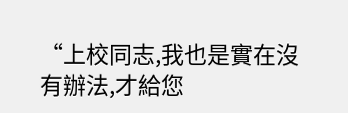“上校同志,我也是實在沒有辦法,才給您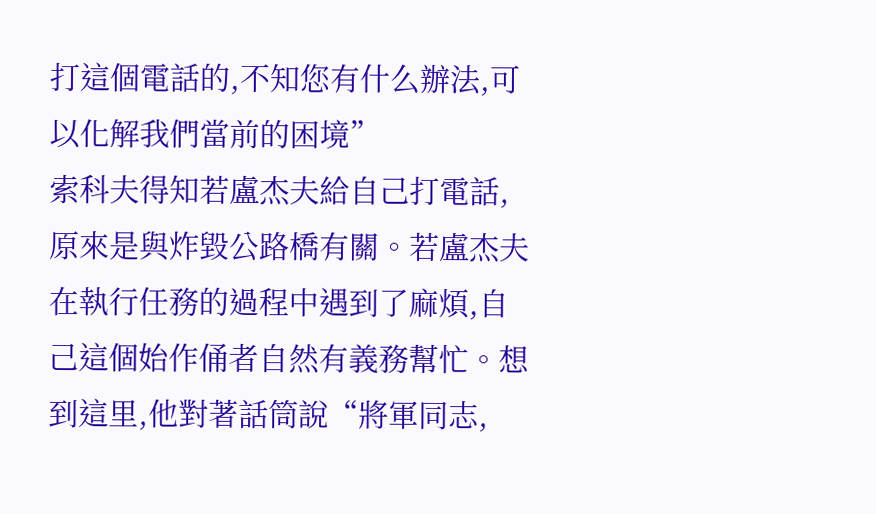打這個電話的,不知您有什么辦法,可以化解我們當前的困境”
索科夫得知若盧杰夫給自己打電話,原來是與炸毀公路橋有關。若盧杰夫在執行任務的過程中遇到了麻煩,自己這個始作俑者自然有義務幫忙。想到這里,他對著話筒說“將軍同志,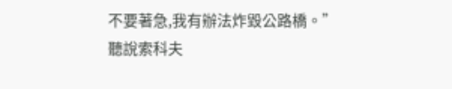不要著急,我有辦法炸毀公路橋。”
聽說索科夫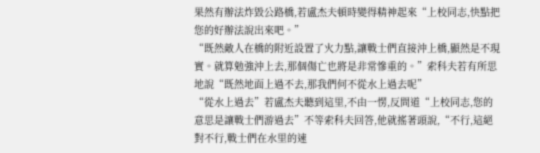果然有辦法炸毀公路橋,若盧杰夫頓時變得精神起來“上校同志,快點把您的好辦法說出來吧。”
“既然敵人在橋的附近設置了火力點,讓戰士們直接沖上橋,顯然是不現實。就算勉強沖上去,那個傷亡也將是非常慘重的。”索科夫若有所思地說“既然地面上過不去,那我們何不從水上過去呢”
“從水上過去”若盧杰夫聽到這里,不由一愣,反問道“上校同志,您的意思是讓戰士們游過去”不等索科夫回答,他就搖著頭說,“不行,這絕對不行,戰士們在水里的速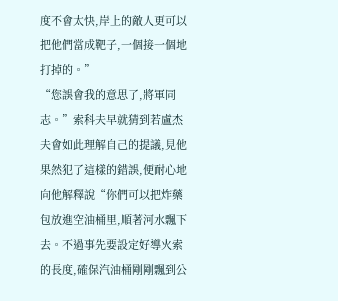度不會太快,岸上的敵人更可以把他們當成靶子,一個接一個地打掉的。”
“您誤會我的意思了,將軍同志。”索科夫早就猜到若盧杰夫會如此理解自己的提議,見他果然犯了這樣的錯誤,便耐心地向他解釋說“你們可以把炸藥包放進空油桶里,順著河水飄下去。不過事先要設定好導火索的長度,確保汽油桶剛剛飄到公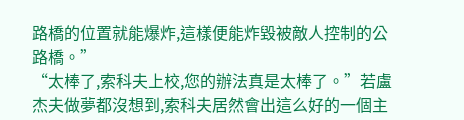路橋的位置就能爆炸,這樣便能炸毀被敵人控制的公路橋。”
“太棒了,索科夫上校,您的辦法真是太棒了。”若盧杰夫做夢都沒想到,索科夫居然會出這么好的一個主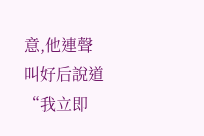意,他連聲叫好后說道“我立即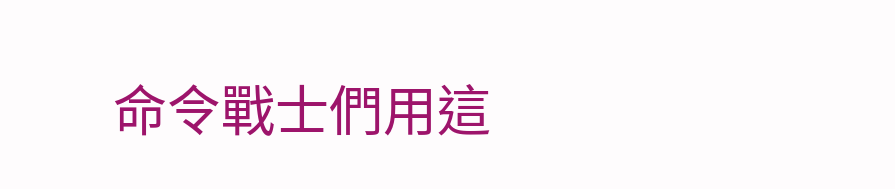命令戰士們用這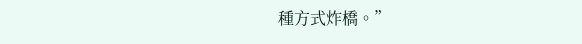種方式炸橋。”